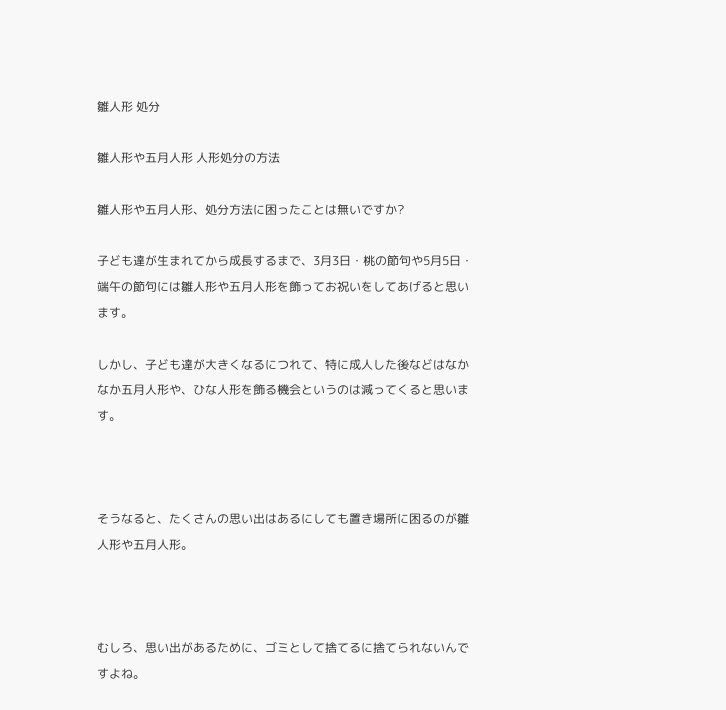雛人形 処分

雛人形や五月人形 人形処分の方法

雛人形や五月人形、処分方法に困ったことは無いですか?

子ども達が生まれてから成長するまで、3月3日・桃の節句や5月5日・端午の節句には雛人形や五月人形を飾ってお祝いをしてあげると思います。

しかし、子ども達が大きくなるにつれて、特に成人した後などはなかなか五月人形や、ひな人形を飾る機会というのは減ってくると思います。



そうなると、たくさんの思い出はあるにしても置き場所に困るのが雛人形や五月人形。



むしろ、思い出があるために、ゴミとして捨てるに捨てられないんですよね。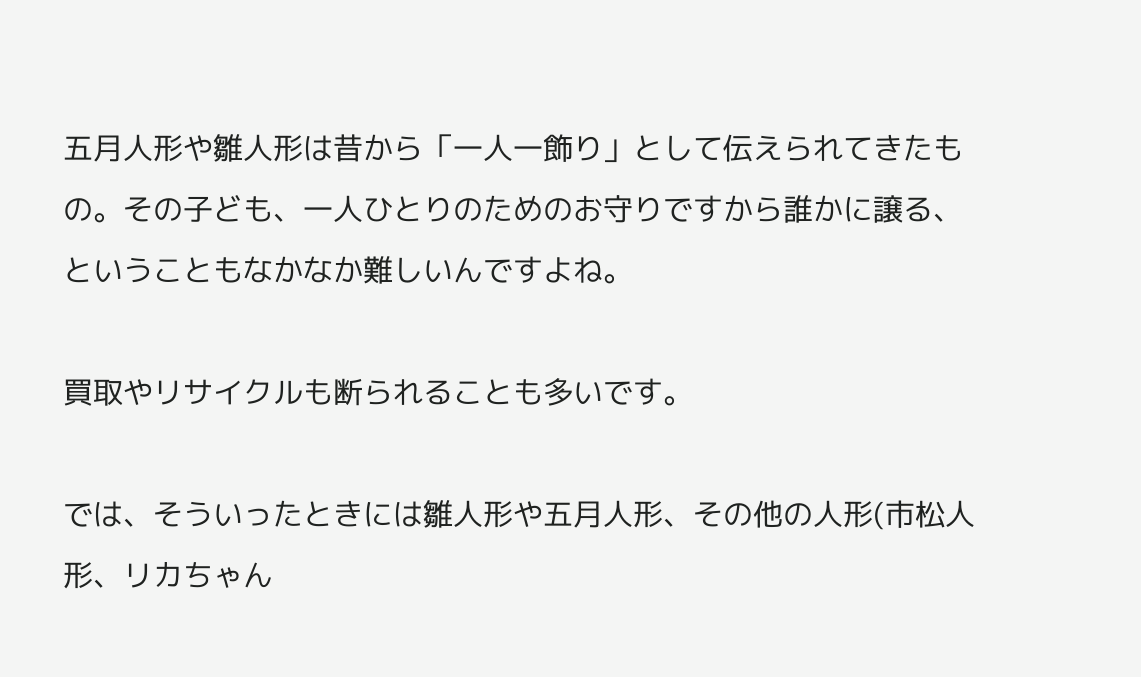五月人形や雛人形は昔から「一人一飾り」として伝えられてきたもの。その子ども、一人ひとりのためのお守りですから誰かに譲る、ということもなかなか難しいんですよね。

買取やリサイクルも断られることも多いです。

では、そういったときには雛人形や五月人形、その他の人形(市松人形、リカちゃん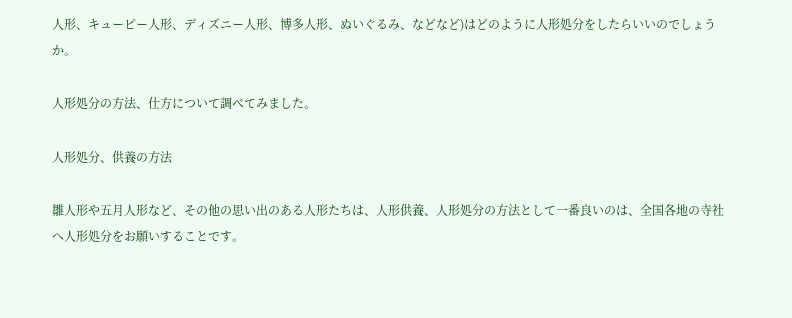人形、キューピー人形、ディズニー人形、博多人形、ぬいぐるみ、などなど)はどのように人形処分をしたらいいのでしょうか。

人形処分の方法、仕方について調べてみました。

人形処分、供養の方法

雛人形や五月人形など、その他の思い出のある人形たちは、人形供養、人形処分の方法として一番良いのは、全国各地の寺社へ人形処分をお願いすることです。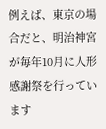例えば、東京の場合だと、明治神宮が毎年10月に人形感謝祭を行っています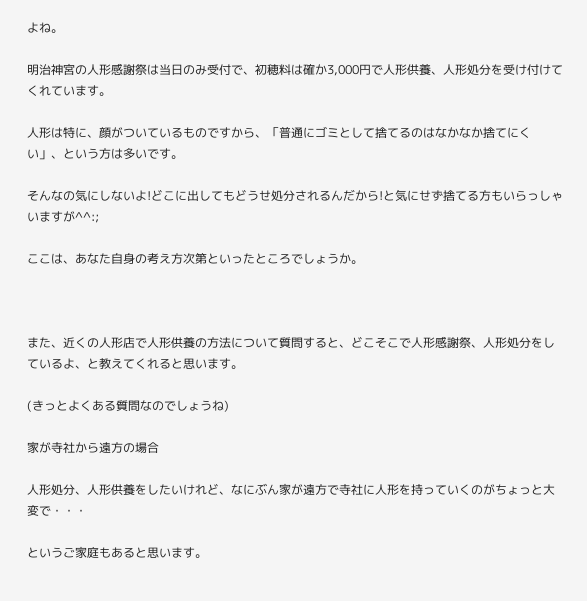よね。

明治神宮の人形感謝祭は当日のみ受付で、初穂料は確か3,000円で人形供養、人形処分を受け付けてくれています。

人形は特に、顔がついているものですから、「普通にゴミとして捨てるのはなかなか捨てにくい」、という方は多いです。

そんなの気にしないよ!どこに出してもどうせ処分されるんだから!と気にせず捨てる方もいらっしゃいますが^^:;

ここは、あなた自身の考え方次第といったところでしょうか。



また、近くの人形店で人形供養の方法について質問すると、どこそこで人形感謝祭、人形処分をしているよ、と教えてくれると思います。

(きっとよくある質問なのでしょうね)

家が寺社から遠方の場合

人形処分、人形供養をしたいけれど、なにぶん家が遠方で寺社に人形を持っていくのがちょっと大変で・・・

というご家庭もあると思います。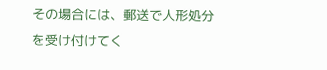その場合には、郵送で人形処分を受け付けてく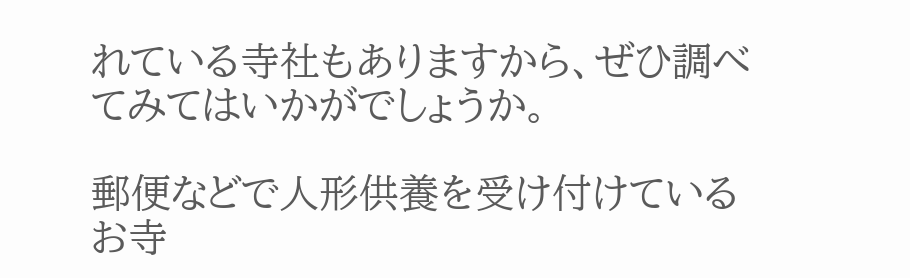れている寺社もありますから、ぜひ調べてみてはいかがでしょうか。

郵便などで人形供養を受け付けているお寺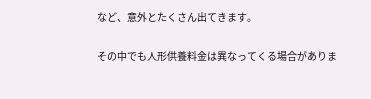など、意外とたくさん出てきます。

その中でも人形供養料金は異なってくる場合がありま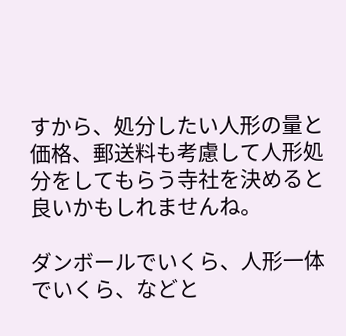すから、処分したい人形の量と価格、郵送料も考慮して人形処分をしてもらう寺社を決めると良いかもしれませんね。

ダンボールでいくら、人形一体でいくら、などと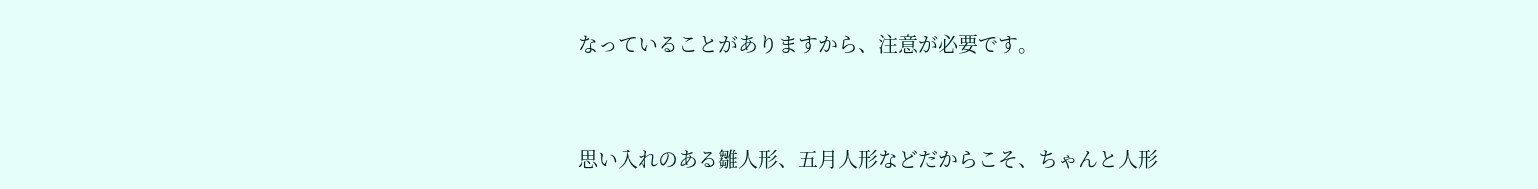なっていることがありますから、注意が必要です。



思い入れのある雛人形、五月人形などだからこそ、ちゃんと人形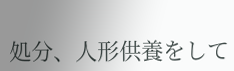処分、人形供養をして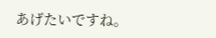あげたいですね。